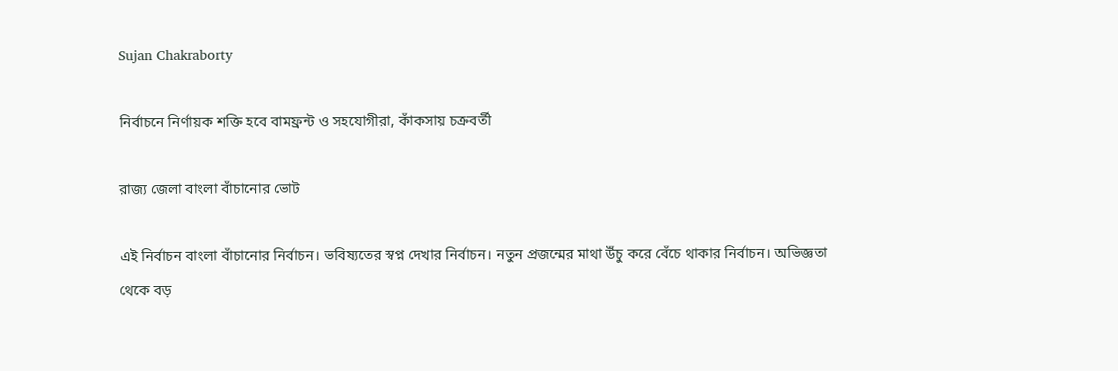Sujan Chakraborty

নির্বাচনে নির্ণায়ক শক্তি হবে বামফ্রন্ট ও সহযোগীরা, কাঁকসায় চক্রবর্তী

রাজ্য জেলা বাংলা বাঁচানোর ভোট

এই নির্বাচন বাংলা বাঁচানোর নির্বাচন। ভবিষ্যতের স্বপ্ন দেখার নির্বাচন। নতুন প্রজন্মের মাথা উঁচু করে বেঁচে থাকার নির্বাচন। অভিজ্ঞতা থেকে বড়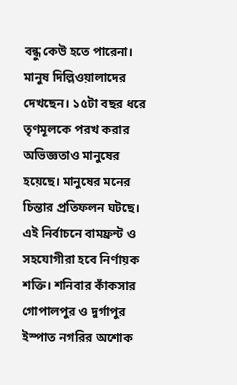বন্ধু কেউ হতে পারেনা। মানুষ দিল্লিওয়ালাদের দেখছেন। ১৫টা বছর ধরে তৃণমূলকে পরখ করার অভিজ্ঞতাও মানুষের হয়েছে। মানুষের মনের চিন্তার প্রতিফলন ঘটছে। এই নির্বাচনে বামফ্রন্ট ও সহযোগীরা হবে নির্ণায়ক শক্তি। শনিবার কাঁকসার গোপালপুর ও দুর্গাপুর ইস্পাত নগরির অশোক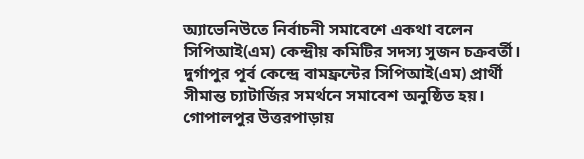অ্যাভেনিউতে নির্বাচনী সমাবেশে একথা বলেন সিপিআই(এম) কেন্দ্রীয় কমিটির সদস্য সুজন চক্রবর্তী।  দুর্গাপুর পূর্ব কেন্দ্রে বামফ্রন্টের সিপিআই(এম) প্রার্থী সীমান্ত চ্যাটার্জির সমর্থনে সমাবেশ অনুষ্ঠিত হয়।
গোপালপুর উত্তরপাড়ায়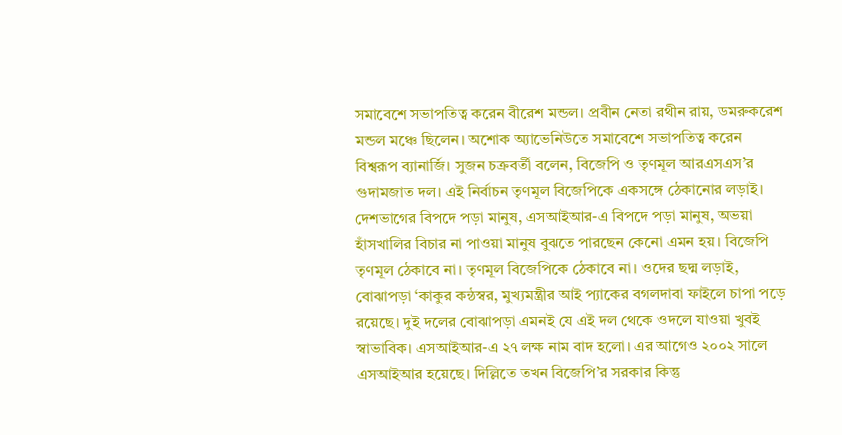সমাবেশে সভাপতিত্ব করেন বীরেশ মন্ডল। প্রবীন নেতা রথীন রায়, ডমরুকরেশ মন্ডল মঞ্চে ছিলেন। অশোক অ্যাভেনিউতে সমাবেশে সভাপতিত্ব করেন বিশ্বরূপ ব্যানার্জি। সুজন চক্রবর্তী বলেন, বিজেপি ও তৃণমূল আরএসএস’র গুদামজাত দল। এই নির্বাচন তৃণমূল বিজেপিকে একসঙ্গে ঠেকানোর লড়াই। দেশভাগের বিপদে পড়া মানুষ, এসআইআর-এ বিপদে পড়া মানুষ, অভয়া হাঁসখালির বিচার না পাওয়া মানুষ বুঝতে পারছেন কেনো এমন হয়। বিজেপি তৃণমূল ঠেকাবে না। তৃণমূল বিজেপিকে ঠেকাবে না। ওদের ছদ্ম লড়াই, বোঝাপড়া ‘কাকুর কন্ঠস্বর, মুখ্যমন্ত্রীর আই প্যাকের বগলদাবা ফাইলে চাপা পড়ে রয়েছে। দুই দলের বোঝাপড়া এমনই যে এই দল থেকে ওদলে যাওয়া খুবই স্বাভাবিক। এসআইআর-এ ২৭ লক্ষ নাম বাদ হলো। এর আগেও ২০০২ সালে এসআইআর হয়েছে। দিল্লিতে তখন বিজেপি’র সরকার কিন্তু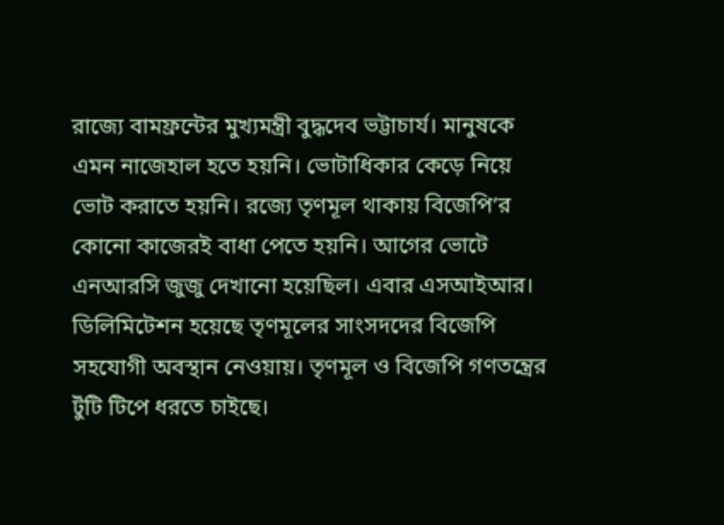রাজ্যে বামফ্রন্টের মুখ্যমন্ত্রী বুদ্ধদেব ভট্টাচার্য। মানুষকে এমন নাজেহাল হতে হয়নি। ভোটাধিকার কেড়ে নিয়ে ভোট করাতে হয়নি। রজ্যে তৃণমূল থাকায় বিজেপি’র কোনো কাজেরই বাধা পেতে হয়নি। আগের ভোটে এনআরসি জুজু দেখানো হয়েছিল। এবার এসআইআর। ডিলিমিটেশন হয়েছে তৃণমূলের সাংসদদের বিজেপি সহযোগী অবস্থান নেওয়ায়। তৃণমূল ও বিজেপি গণতন্ত্রের টুঁটি টিপে ধরতে চাইছে।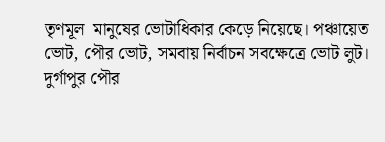তৃণমূল  মানুষের ভোটাধিকার কেড়ে নিয়েছে। পঞ্চায়েত ভোট, পৌর ভোট, সমবায় নির্বাচন সবক্ষেত্রে ভোট লুট। দুর্গাপুর পৌর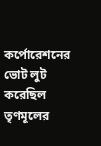কর্পোরেশনের ভোট লুট করেছিল তৃণমূলের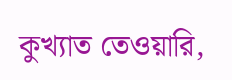কুখ্যাত তেওয়ারি,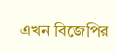এখন বিজেপির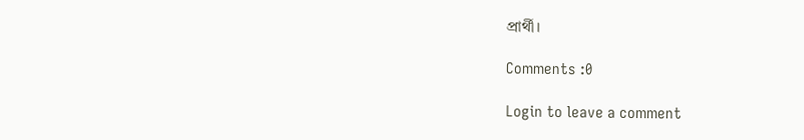প্রার্থী।

Comments :0

Login to leave a comment